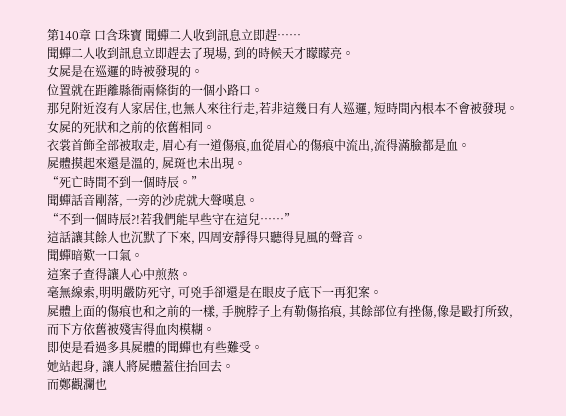第140章 口含珠寶 聞蟬二人收到訊息立即趕……
聞蟬二人收到訊息立即趕去了現場, 到的時候天才矇矇亮。
女屍是在巡邏的時被發現的。
位置就在距離縣衙兩條街的一個小路口。
那兒附近沒有人家居住,也無人來往行走,若非這幾日有人巡邏, 短時間內根本不會被發現。
女屍的死狀和之前的依舊相同。
衣裳首飾全部被取走, 眉心有一道傷痕,血從眉心的傷痕中流出,流得滿臉都是血。
屍體摸起來還是溫的, 屍斑也未出現。
“死亡時間不到一個時辰。”
聞蟬話音剛落, 一旁的沙虎就大聲嘆息。
“不到一個時辰?!若我們能早些守在這兒……”
這話讓其餘人也沉默了下來, 四周安靜得只聽得見風的聲音。
聞蟬暗歎一口氣。
這案子查得讓人心中煎熬。
毫無線索,明明嚴防死守, 可兇手卻還是在眼皮子底下一再犯案。
屍體上面的傷痕也和之前的一樣, 手腕脖子上有勒傷掐痕, 其餘部位有挫傷,像是毆打所致,而下方依舊被殘害得血肉模糊。
即使是看過多具屍體的聞蟬也有些難受。
她站起身, 讓人將屍體蓋住抬回去。
而鄭觀瀾也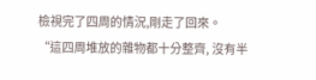檢視完了四周的情況,剛走了回來。
“這四周堆放的雜物都十分整齊, 沒有半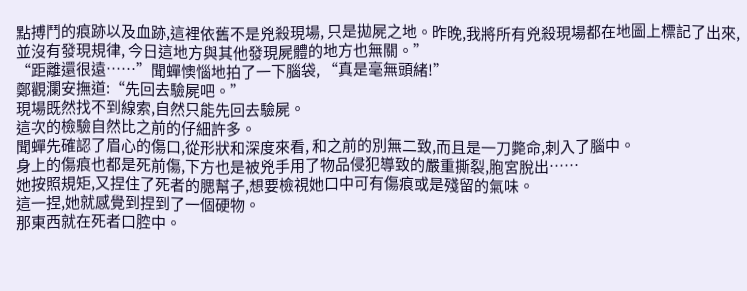點搏鬥的痕跡以及血跡,這裡依舊不是兇殺現場, 只是拋屍之地。昨晚,我將所有兇殺現場都在地圖上標記了出來, 並沒有發現規律, 今日這地方與其他發現屍體的地方也無關。”
“距離還很遠……”聞蟬懊惱地拍了一下腦袋, “真是毫無頭緒!”
鄭觀瀾安撫道:“先回去驗屍吧。”
現場既然找不到線索,自然只能先回去驗屍。
這次的檢驗自然比之前的仔細許多。
聞蟬先確認了眉心的傷口,從形狀和深度來看, 和之前的別無二致,而且是一刀斃命,刺入了腦中。
身上的傷痕也都是死前傷,下方也是被兇手用了物品侵犯導致的嚴重撕裂,胞宮脫出……
她按照規矩,又捏住了死者的腮幫子,想要檢視她口中可有傷痕或是殘留的氣味。
這一捏,她就感覺到捏到了一個硬物。
那東西就在死者口腔中。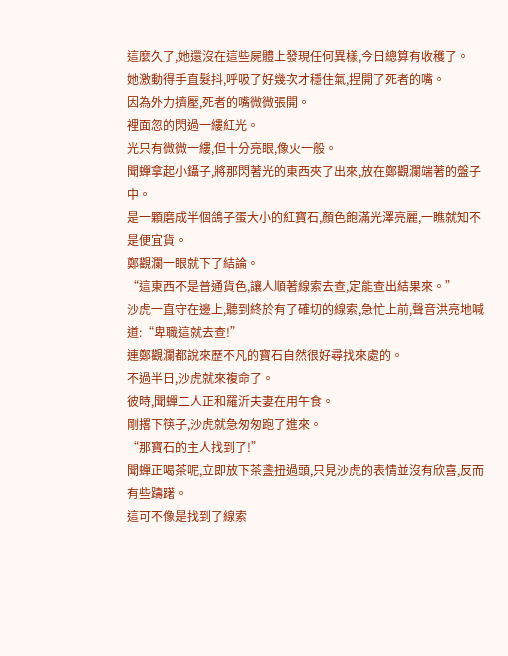這麼久了,她還沒在這些屍體上發現任何異樣,今日總算有收穫了。
她激動得手直髮抖,呼吸了好幾次才穩住氣,捏開了死者的嘴。
因為外力擠壓,死者的嘴微微張開。
裡面忽的閃過一縷紅光。
光只有微微一縷,但十分亮眼,像火一般。
聞蟬拿起小鑷子,將那閃著光的東西夾了出來,放在鄭觀瀾端著的盤子中。
是一顆磨成半個鴿子蛋大小的紅寶石,顏色飽滿光澤亮麗,一瞧就知不是便宜貨。
鄭觀瀾一眼就下了結論。
“這東西不是普通貨色,讓人順著線索去查,定能查出結果來。”
沙虎一直守在邊上,聽到終於有了確切的線索,急忙上前,聲音洪亮地喊道:“卑職這就去查!”
連鄭觀瀾都說來歷不凡的寶石自然很好尋找來處的。
不過半日,沙虎就來複命了。
彼時,聞蟬二人正和羅沂夫妻在用午食。
剛撂下筷子,沙虎就急匆匆跑了進來。
“那寶石的主人找到了!”
聞蟬正喝茶呢,立即放下茶盞扭過頭,只見沙虎的表情並沒有欣喜,反而有些躊躇。
這可不像是找到了線索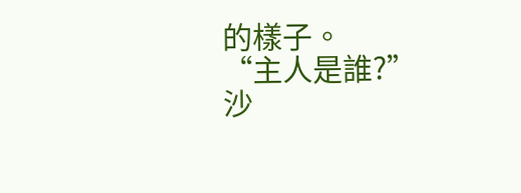的樣子。
“主人是誰?”
沙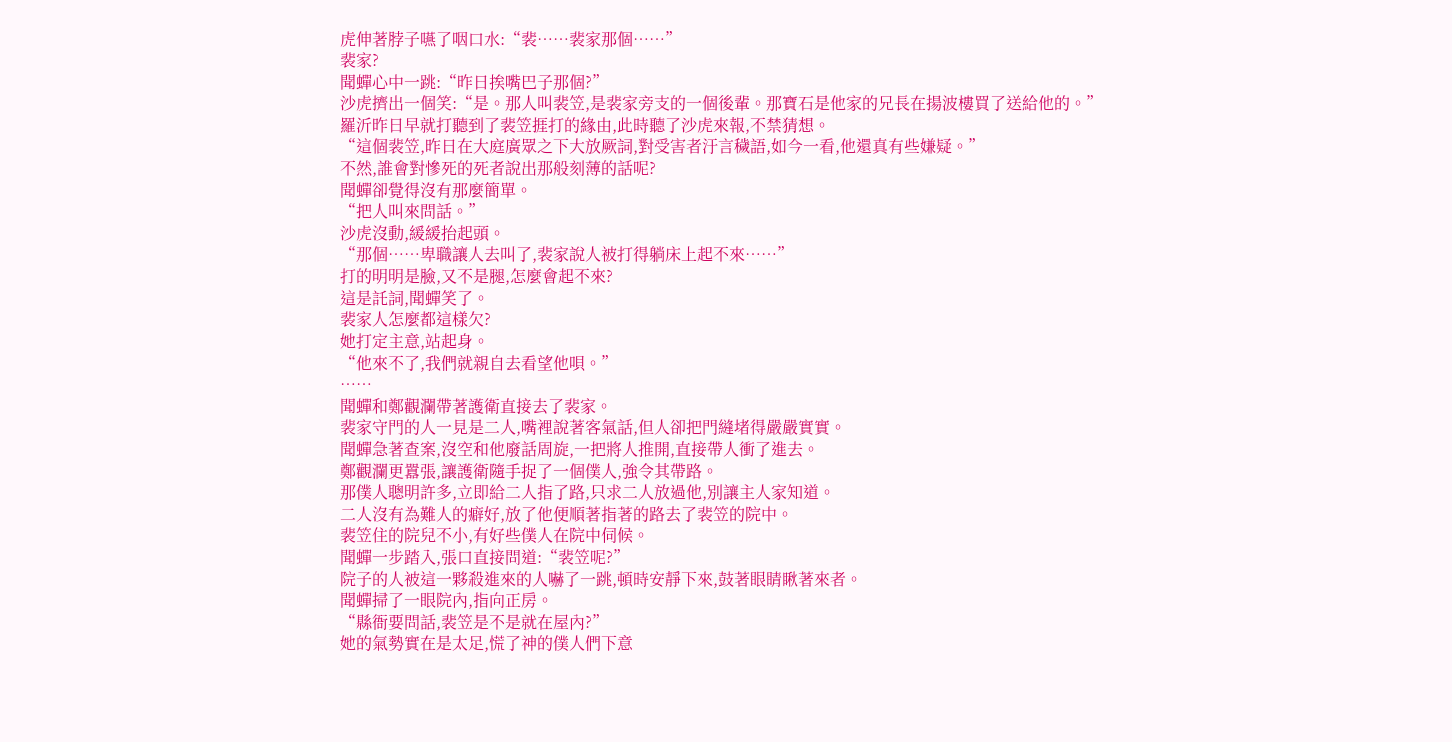虎伸著脖子嚥了咽口水:“裴……裴家那個……”
裴家?
聞蟬心中一跳:“昨日挨嘴巴子那個?”
沙虎擠出一個笑:“是。那人叫裴笠,是裴家旁支的一個後輩。那寶石是他家的兄長在揚波樓買了送給他的。”
羅沂昨日早就打聽到了裴笠捱打的緣由,此時聽了沙虎來報,不禁猜想。
“這個裴笠,昨日在大庭廣眾之下大放厥詞,對受害者汙言穢語,如今一看,他還真有些嫌疑。”
不然,誰會對慘死的死者說出那般刻薄的話呢?
聞蟬卻覺得沒有那麼簡單。
“把人叫來問話。”
沙虎沒動,緩緩抬起頭。
“那個……卑職讓人去叫了,裴家說人被打得躺床上起不來……”
打的明明是臉,又不是腿,怎麼會起不來?
這是託詞,聞蟬笑了。
裴家人怎麼都這樣欠?
她打定主意,站起身。
“他來不了,我們就親自去看望他唄。”
……
聞蟬和鄭觀瀾帶著護衛直接去了裴家。
裴家守門的人一見是二人,嘴裡說著客氣話,但人卻把門縫堵得嚴嚴實實。
聞蟬急著查案,沒空和他廢話周旋,一把將人推開,直接帶人衝了進去。
鄭觀瀾更囂張,讓護衛隨手捉了一個僕人,強令其帶路。
那僕人聰明許多,立即給二人指了路,只求二人放過他,別讓主人家知道。
二人沒有為難人的癖好,放了他便順著指著的路去了裴笠的院中。
裴笠住的院兒不小,有好些僕人在院中伺候。
聞蟬一步踏入,張口直接問道:“裴笠呢?”
院子的人被這一夥殺進來的人嚇了一跳,頓時安靜下來,鼓著眼睛瞅著來者。
聞蟬掃了一眼院內,指向正房。
“縣衙要問話,裴笠是不是就在屋內?”
她的氣勢實在是太足,慌了神的僕人們下意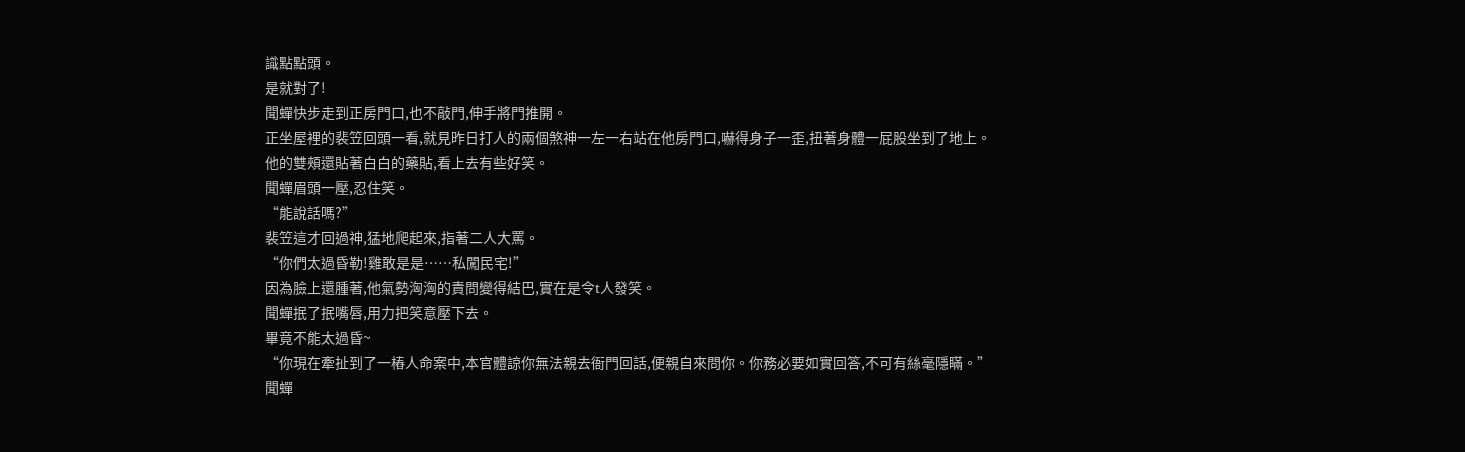識點點頭。
是就對了!
聞蟬快步走到正房門口,也不敲門,伸手將門推開。
正坐屋裡的裴笠回頭一看,就見昨日打人的兩個煞神一左一右站在他房門口,嚇得身子一歪,扭著身體一屁股坐到了地上。
他的雙頰還貼著白白的藥貼,看上去有些好笑。
聞蟬眉頭一壓,忍住笑。
“能說話嗎?”
裴笠這才回過神,猛地爬起來,指著二人大罵。
“你們太過昏勒!雞敢是是……私闖民宅!”
因為臉上還腫著,他氣勢洶洶的責問變得結巴,實在是令t人發笑。
聞蟬抿了抿嘴唇,用力把笑意壓下去。
畢竟不能太過昏~
“你現在牽扯到了一樁人命案中,本官體諒你無法親去衙門回話,便親自來問你。你務必要如實回答,不可有絲毫隱瞞。”
聞蟬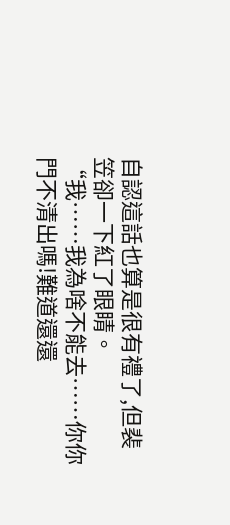自認這話也算是很有禮了,但裴笠卻一下紅了眼睛。
“我……我為啥不能去……你你門不清出嗎!難道還還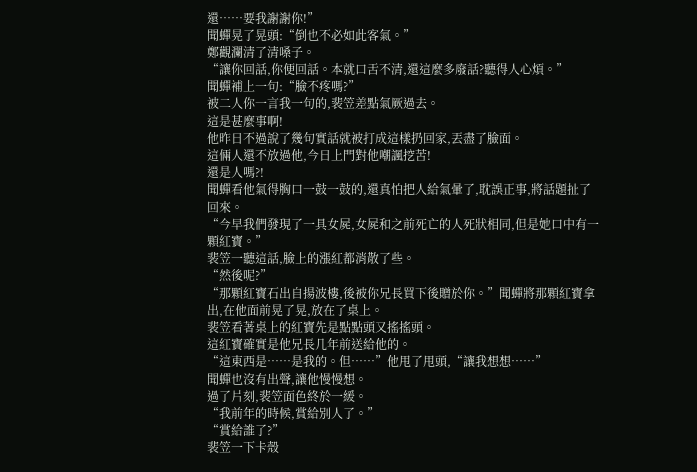還……要我謝謝你!”
聞蟬晃了晃頭:“倒也不必如此客氣。”
鄭觀瀾清了清嗓子。
“讓你回話,你便回話。本就口舌不清,還這麼多廢話?聽得人心煩。”
聞蟬補上一句:“臉不疼嗎?”
被二人你一言我一句的,裴笠差點氣厥過去。
這是甚麼事啊!
他昨日不過說了幾句實話就被打成這樣扔回家,丟盡了臉面。
這倆人還不放過他,今日上門對他嘲諷挖苦!
還是人嗎?!
聞蟬看他氣得胸口一鼓一鼓的,還真怕把人給氣暈了,耽誤正事,將話題扯了回來。
“今早我們發現了一具女屍,女屍和之前死亡的人死狀相同,但是她口中有一顆紅寶。”
裴笠一聽這話,臉上的漲紅都消散了些。
“然後呢?”
“那顆紅寶石出自揚波樓,後被你兄長買下後贈於你。”聞蟬將那顆紅寶拿出,在他面前晃了晃,放在了桌上。
裴笠看著桌上的紅寶先是點點頭又搖搖頭。
這紅寶確實是他兄長几年前送給他的。
“這東西是……是我的。但……”他甩了甩頭,“讓我想想……”
聞蟬也沒有出聲,讓他慢慢想。
過了片刻,裴笠面色終於一緩。
“我前年的時候,賞給別人了。”
“賞給誰了?”
裴笠一下卡殼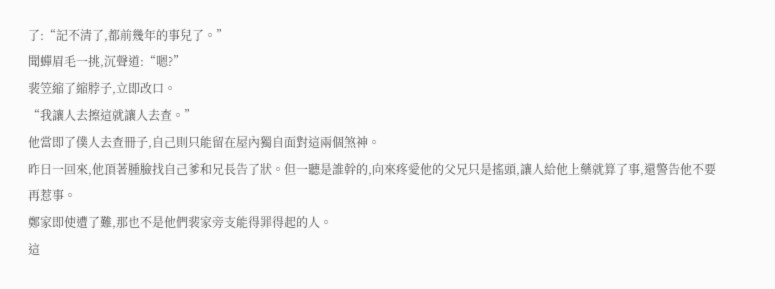了:“記不清了,都前幾年的事兒了。”
聞蟬眉毛一挑,沉聲道:“嗯?”
裴笠縮了縮脖子,立即改口。
“我讓人去擦這就讓人去查。”
他當即了僕人去查冊子,自己則只能留在屋內獨自面對這兩個煞神。
昨日一回來,他頂著腫臉找自己爹和兄長告了狀。但一聽是誰幹的,向來疼愛他的父兄只是搖頭,讓人給他上藥就算了事,還警告他不要再惹事。
鄭家即使遭了難,那也不是他們裴家旁支能得罪得起的人。
這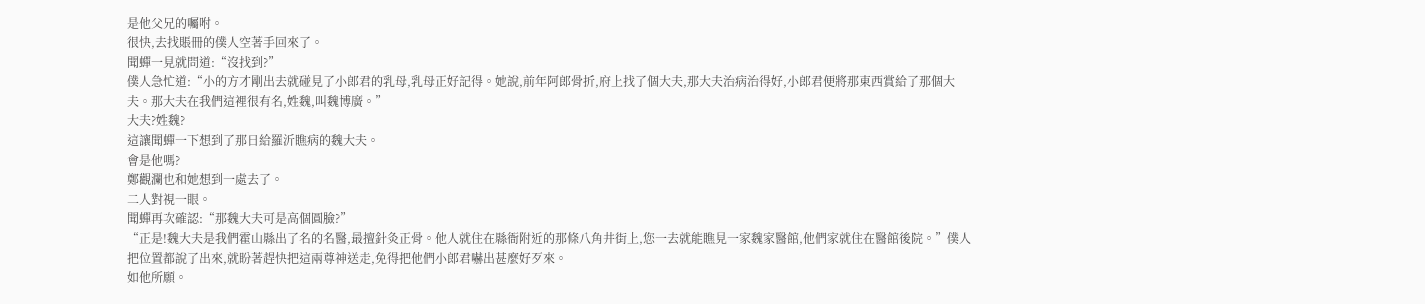是他父兄的囑咐。
很快,去找賬冊的僕人空著手回來了。
聞蟬一見就問道:“沒找到?”
僕人急忙道:“小的方才剛出去就碰見了小郎君的乳母,乳母正好記得。她說,前年阿郎骨折,府上找了個大夫,那大夫治病治得好,小郎君便將那東西賞給了那個大夫。那大夫在我們這裡很有名,姓魏,叫魏博廣。”
大夫?姓魏?
這讓聞蟬一下想到了那日給羅沂瞧病的魏大夫。
會是他嗎?
鄭觀瀾也和她想到一處去了。
二人對視一眼。
聞蟬再次確認:“那魏大夫可是高個圓臉?”
“正是!魏大夫是我們霍山縣出了名的名醫,最擅針灸正骨。他人就住在縣衙附近的那條八角井街上,您一去就能瞧見一家魏家醫館,他們家就住在醫館後院。”僕人把位置都說了出來,就盼著趕快把這兩尊神送走,免得把他們小郎君嚇出甚麼好歹來。
如他所願。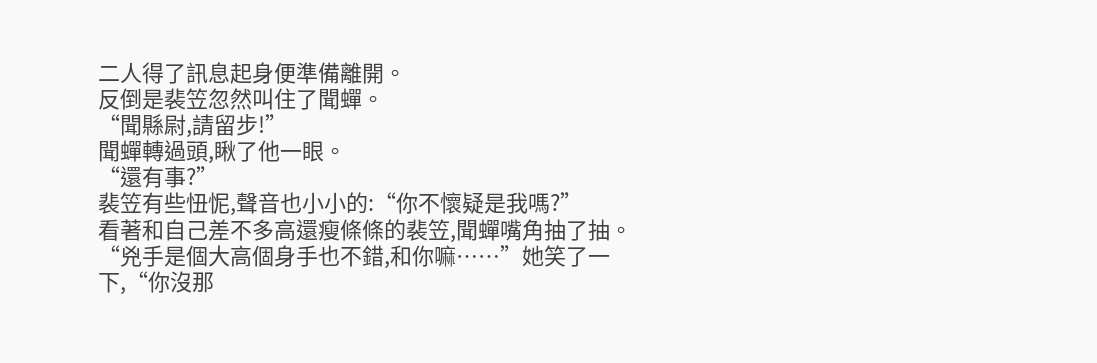二人得了訊息起身便準備離開。
反倒是裴笠忽然叫住了聞蟬。
“聞縣尉,請留步!”
聞蟬轉過頭,瞅了他一眼。
“還有事?”
裴笠有些忸怩,聲音也小小的:“你不懷疑是我嗎?”
看著和自己差不多高還瘦條條的裴笠,聞蟬嘴角抽了抽。
“兇手是個大高個身手也不錯,和你嘛……”她笑了一下,“你沒那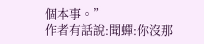個本事。”
作者有話說:聞蟬:你沒那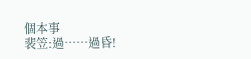個本事
裴笠:過……過昏!